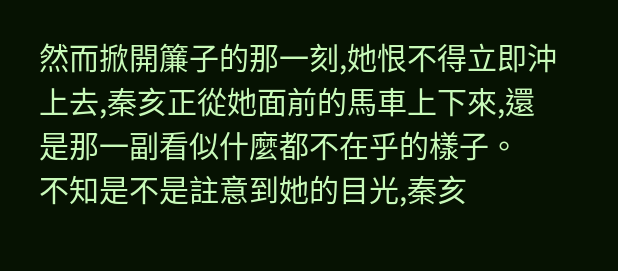然而掀開簾子的那一刻,她恨不得立即沖上去,秦亥正從她面前的馬車上下來,還是那一副看似什麼都不在乎的樣子。
不知是不是註意到她的目光,秦亥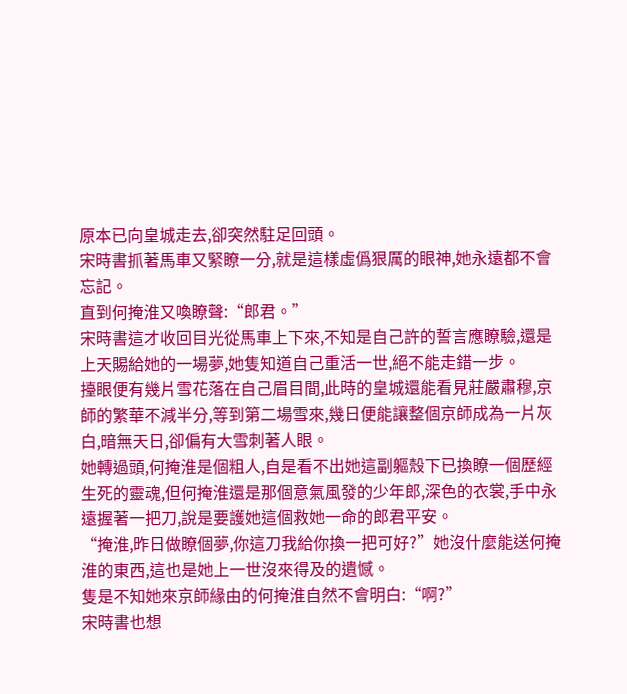原本已向皇城走去,卻突然駐足回頭。
宋時書抓著馬車又緊瞭一分,就是這樣虛僞狠厲的眼神,她永遠都不會忘記。
直到何掩淮又喚瞭聲:“郎君。”
宋時書這才收回目光從馬車上下來,不知是自己許的誓言應瞭驗,還是上天賜給她的一場夢,她隻知道自己重活一世,絕不能走錯一步。
擡眼便有幾片雪花落在自己眉目間,此時的皇城還能看見莊嚴肅穆,京師的繁華不減半分,等到第二場雪來,幾日便能讓整個京師成為一片灰白,暗無天日,卻偏有大雪刺著人眼。
她轉過頭,何掩淮是個粗人,自是看不出她這副軀殼下已換瞭一個歷經生死的靈魂,但何掩淮還是那個意氣風發的少年郎,深色的衣裳,手中永遠握著一把刀,說是要護她這個救她一命的郎君平安。
“掩淮,昨日做瞭個夢,你這刀我給你換一把可好?”她沒什麼能送何掩淮的東西,這也是她上一世沒來得及的遺憾。
隻是不知她來京師緣由的何掩淮自然不會明白:“啊?”
宋時書也想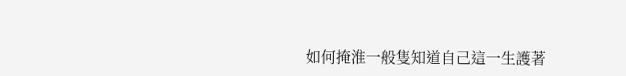如何掩淮一般隻知道自己這一生護著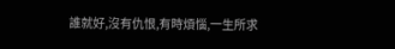誰就好,沒有仇恨,有時煩惱,一生所求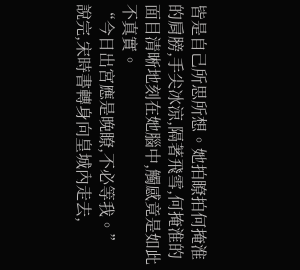皆是自己所思所想。她拍瞭拍何掩淮的肩膀,手尖冰涼,隔著飛雪,何掩淮的面目清晰地刻在她腦中,觸感竟是如此不真實。
“今日出宮應是晚瞭,不必等我。”
說完,宋時書轉身向皇城內走去,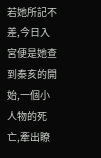若她所記不差,今日入宮便是她查到秦亥的開始,一個小人物的死亡,牽出瞭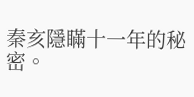秦亥隱瞞十一年的秘密。